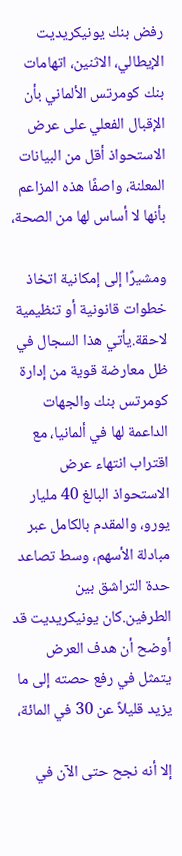رفض بنك يونيكريديت الإيطالي، الاثنين، اتهامات بنك كومرتس الألماني بأن الإقبال الفعلي على عرض الاستحواذ أقل من البيانات المعلنة، واصفًا هذه المزاعم بأنها لا أساس لها من الصحة،

ومشيرًا إلى إمكانية اتخاذ خطوات قانونية أو تنظيمية لاحقة.يأتي هذا السجال في ظل معارضة قوية من إدارة كومرتس بنك والجهات الداعمة لها في ألمانيا، مع اقتراب انتهاء عرض الاستحواذ البالغ 40 مليار يورو، والمقدم بالكامل عبر مبادلة الأسهم، وسط تصاعد حدة التراشق بين الطرفين.كان يونيكريديت قد أوضح أن هدف العرض يتمثل في رفع حصته إلى ما يزيد قليلاً عن 30 في المائة،

إلا أنه نجح حتى الآن في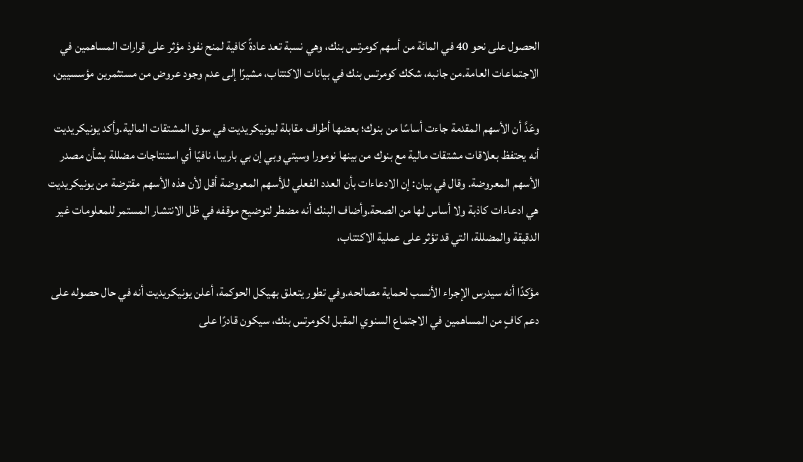الحصول على نحو 40 في المائة من أسهم كومرتس بنك، وهي نسبة تعد عادةً كافية لمنح نفوذ مؤثر على قرارات المساهمين في الاجتماعات العامة.من جانبه، شكك كومرتس بنك في بيانات الاكتتاب، مشيرًا إلى عدم وجود عروض من مستثمرين مؤسسيين،

وعَدَّ أن الأسهم المقدمة جاءت أساسًا من بنوك؛ بعضها أطراف مقابلة ليونيكريديت في سوق المشتقات المالية.وأكد يونيكريديت أنه يحتفظ بعلاقات مشتقات مالية مع بنوك من بينها نومورا وسيتي وبي إن بي باريبا، نافيًا أي استنتاجات مضللة بشأن مصدر الأسهم المعروضة. وقال في بيان: إن الادعاءات بأن العدد الفعلي للأسهم المعروضة أقل لأن هذه الأسهم مقترضة من يونيكريديت هي ادعاءات كاذبة ولا أساس لها من الصحة.وأضاف البنك أنه مضطر لتوضيح موقفه في ظل الانتشار المستمر للمعلومات غير الدقيقة والمضللة، التي قد تؤثر على عملية الاكتتاب،

مؤكدًا أنه سيدرس الإجراء الأنسب لحماية مصالحه.وفي تطور يتعلق بهيكل الحوكمة، أعلن يونيكريديت أنه في حال حصوله على دعم كافٍ من المساهمين في الاجتماع السنوي المقبل لكومرتس بنك، سيكون قادرًا على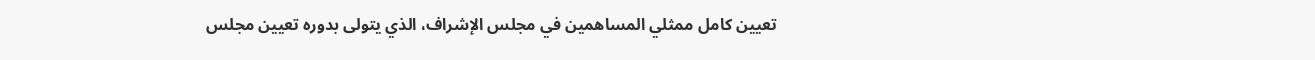تعيين كامل ممثلي المساهمين في مجلس الإشراف، الذي يتولى بدوره تعيين مجلس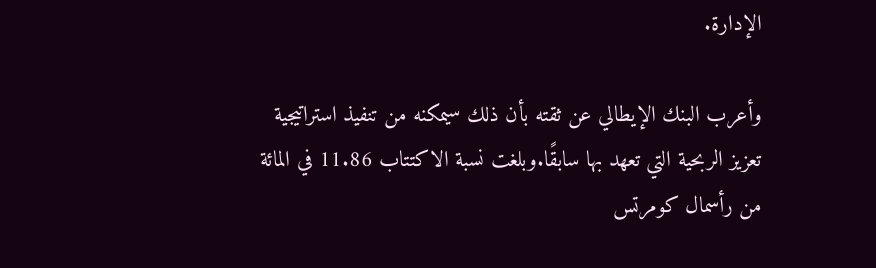الإدارة.

وأعرب البنك الإيطالي عن ثقته بأن ذلك سيمكنه من تنفيذ استراتيجية تعزيز الربحية التي تعهد بها سابقًا.وبلغت نسبة الاكتتاب 11.86 في المائة من رأسمال كومرتس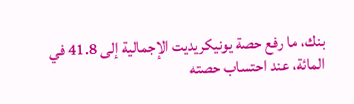بنك، ما رفع حصة يونيكريديت الإجمالية إلى 41.8 في المائة، عند احتساب حصته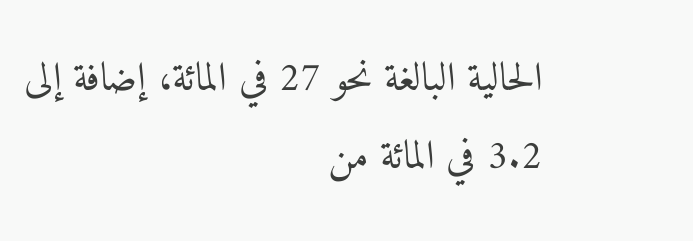الحالية البالغة نحو 27 في المائة، إضافة إلى 3.2 في المائة من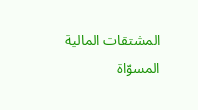المشتقات المالية المسوّاة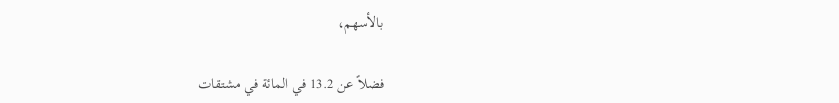بالأسهم،

فضلاً عن 13.2 في المائة في مشتقات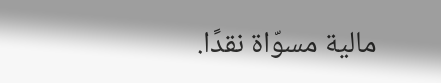مالية مسوّاة نقدًا.